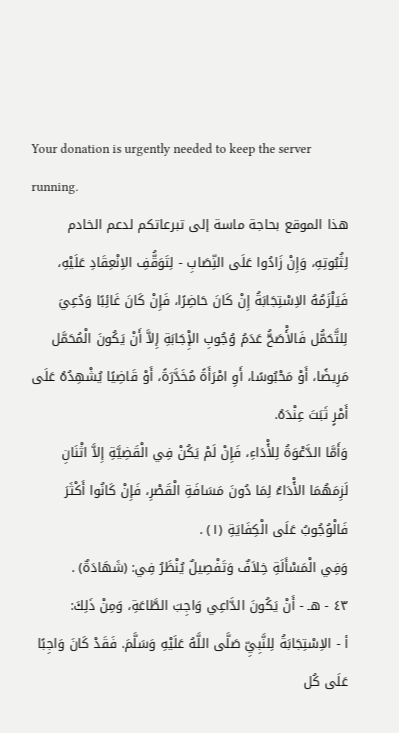Your donation is urgently needed to keep the server running.
هذا الموقع بحاجة ماسة إلى تبرعاتكم لدعم الخادم
لِثُبُوتِهِ، وَإِنْ زَادُوا عَلَى النِّصَابِ - لِتَوَقُّفِ الاِنْعِقَادِ عَلَيْهِ، فَيَلْزَمُهُ الاِسْتِجَابَةُ إِنْ كَانَ حَاضِرًا، فَإِنْ كَانَ غَائِبًا وَدُعِيَ لِلتَّحَمُّل فَالأَْصَحُّ عَدَمُ وُجُوبِ الإِْجَابَةِ إِلاَّ أَنْ يَكُونَ الْمُحَمَّل مَرِيضًا، أَوْ مَحْبُوسًا، أَوِ امْرَأَةً مُخَدَّرَةً، أَوْ قَاضِيًا يُشْهِدُهُ عَلَى أَمْرٍ ثَبَتَ عِنْدَهُ.
وَأَمَّا الدَّعْوَةُ لِلأَْدَاءِ، فَإِنْ لَمْ يَكُنْ فِي الْقَضِيَّةِ إِلاَّ اثْنَانِ لَزِمَهُمَا الأَْدَاءُ لِمَا دُونَ مَسَافَةِ الْقَصْرِ، فَإِنْ كَانُوا أَكْثَرَ فَالْوُجُوبُ عَلَى الْكِفَايَةِ (١) .
وَفِي الْمَسْأَلَةِ خِلاَفٌ وَتَفْصِيلٌ يُنْظَرُ فِي: (شَهَادَةٌ) .
٤٣ - هـ - أَنْ يَكُونَ الدَّاعِي وَاجِبَ الطَّاعَةِ، وَمِنْ ذَلِكَ:
أ - الاِسْتِجَابَةُ لِلنَّبِيِّ صَلَّى اللَّهُ عَلَيْهِ وَسَلَّمَ. فَقَدْ كَانَ وَاجِبًا عَلَى كُل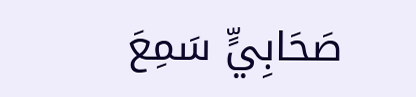صَحَابِيٍّ سَمِعَ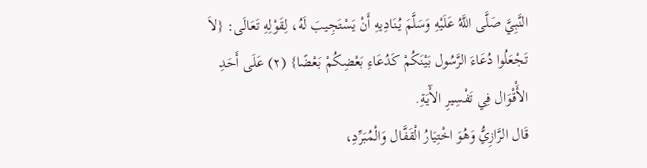النَّبِيَّ صَلَّى اللَّهُ عَلَيْهِ وَسَلَّمَ يُنَادِيهِ أَنْ يَسْتَجِيبَ لَهُ، لِقَوْلِهِ تَعَالَى: {لاَ تَجْعَلُوا دُعَاءَ الرَّسُول بَيْنَكُمْ كَدُعَاءِ بَعْضِكُمْ بَعْضًا} (٢) عَلَى أَحَدِ الأَْقْوَال فِي تَفْسِيرِ الآْيَةِ.
قَال الرَّازِيُّ وَهُوَ اخْتِيَارُ الْقَفَّال وَالْمُبَرِّدِ،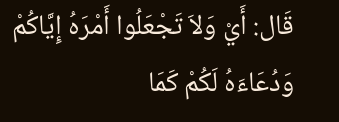قَال: أَيْ وَلاَ تَجْعَلُوا أَمْرَهُ إِيَّاكُمْ وَدُعَاءَهُ لَكُمْ كَمَا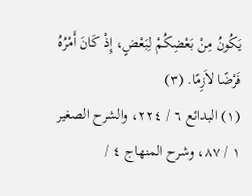يَكُونُ مِنْ بَعْضِكُمْ لِبَعْضٍ، إِذْ كَانَ أَمْرُهُ فَرْضًا لاَزِمًا. (٣)
(١) البدائع ٦ / ٢٢٤، والشرح الصغير ١ / ٨٧، وشرح المنهاج ٤ /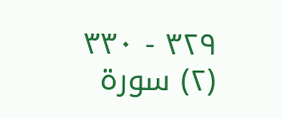٣٢٩ - ٣٣٠
(٢) سورة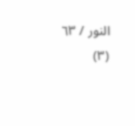النور / ٦٣
(٣)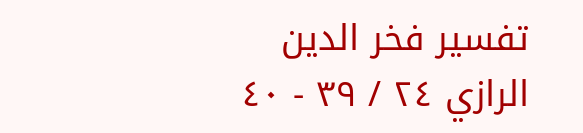تفسير فخر الدين الرازي ٢٤ / ٣٩ - ٤٠